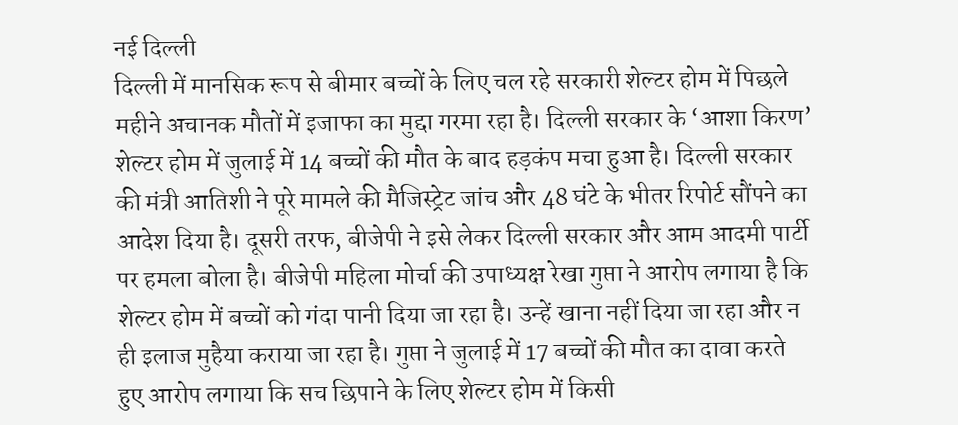नई दिल्ली
दिल्ली में मानसिक रूप से बीमार बच्चों के लिए चल रहे सरकारी शेल्टर होम में पिछले महीने अचानक मौतों में इजाफा का मुद्दा गरमा रहा है। दिल्ली सरकार के ‘आशा किरण’ शेल्टर होम में जुलाई में 14 बच्चों की मौत के बाद हड़कंप मचा हुआ है। दिल्ली सरकार की मंत्री आतिशी ने पूरे मामले की मैजिस्ट्रेट जांच और 48 घंटे के भीतर रिपोर्ट सौंपने का आदेश दिया है। दूसरी तरफ, बीजेपी ने इसे लेकर दिल्ली सरकार और आम आदमी पार्टी पर हमला बोला है। बीजेपी महिला मोर्चा की उपाध्यक्ष रेखा गुप्ता ने आरोप लगाया है कि शेल्टर होम में बच्चों को गंदा पानी दिया जा रहा है। उन्हें खाना नहीं दिया जा रहा और न ही इलाज मुहैया कराया जा रहा है। गुप्ता ने जुलाई में 17 बच्चों की मौत का दावा करते हुए आरोप लगाया कि सच छिपाने के लिए शेल्टर होम में किसी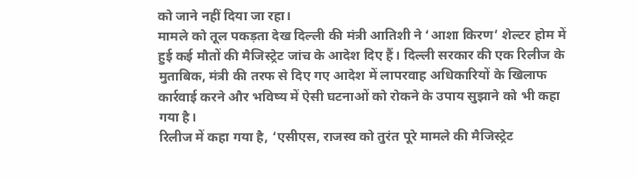को जाने नहीं दिया जा रहा।
मामले को तूल पकड़ता देख दिल्ली की मंत्री आतिशी ने ‘आशा किरण’ शेल्टर होम में हुई कई मौतों की मैजिस्ट्रेट जांच के आदेश दिए हैं। दिल्ली सरकार की एक रिलीज के मुताबिक, मंत्री की तरफ से दिए गए आदेश में लापरवाह अधिकारियों के खिलाफ कार्रवाई करने और भविष्य में ऐसी घटनाओं को रोकने के उपाय सुझाने को भी कहा गया है।
रिलीज में कहा गया है, ‘एसीएस, राजस्व को तुरंत पूरे मामले की मैजिस्ट्रेट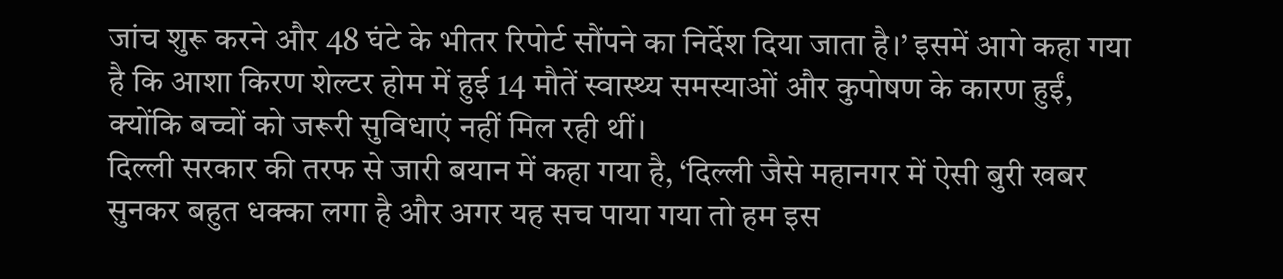जांच शुरू करने और 48 घंटे के भीतर रिपोर्ट सौंपने का निर्देश दिया जाता है।’ इसमें आगे कहा गया है कि आशा किरण शेल्टर होम में हुई 14 मौतें स्वास्थ्य समस्याओं और कुपोषण के कारण हुईं, क्योंकि बच्चों को जरूरी सुविधाएं नहीं मिल रही थीं।
दिल्ली सरकार की तरफ से जारी बयान में कहा गया है, ‘दिल्ली जैसे महानगर में ऐसी बुरी खबर सुनकर बहुत धक्का लगा है और अगर यह सच पाया गया तो हम इस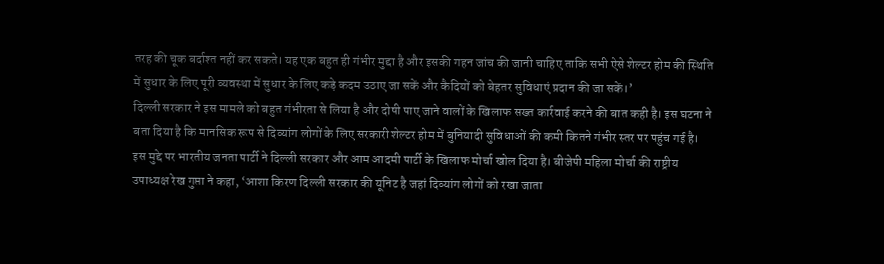तरह की चूक बर्दाश्त नहीं कर सकते। यह एक बहुत ही गंभीर मुद्दा है और इसकी गहन जांच की जानी चाहिए ताकि सभी ऐसे शेल्टर होम की स्थिति में सुधार के लिए पूरी व्यवस्था में सुधार के लिए कड़े कदम उठाए जा सकें और कैदियों को बेहतर सुविधाएं प्रदान की जा सकें।’
दिल्ली सरकार ने इस मामले को बहुत गंभीरता से लिया है और दोषी पाए जाने वालों के खिलाफ सख्त कार्रवाई करने की बात कही है। इस घटना ने बता दिया है कि मानसिक रूप से दिव्यांग लोगों के लिए सरकारी शेल्टर होम में बुनियादी सुविधाओं की कमी कितने गंभीर स्तर पर पहुंच गई है।
इस मुद्दे पर भारतीय जनता पार्टी ने दिल्ली सरकार और आम आदमी पार्टी के खिलाफ मोर्चा खोल दिया है। बीजेपी महिला मोर्चा की राष्ट्रीय उपाध्यक्ष रेख गुप्ता ने कहा, ‘आशा किरण दिल्ली सरकार की यूनिट है जहां दिव्यांग लोगों को रखा जाता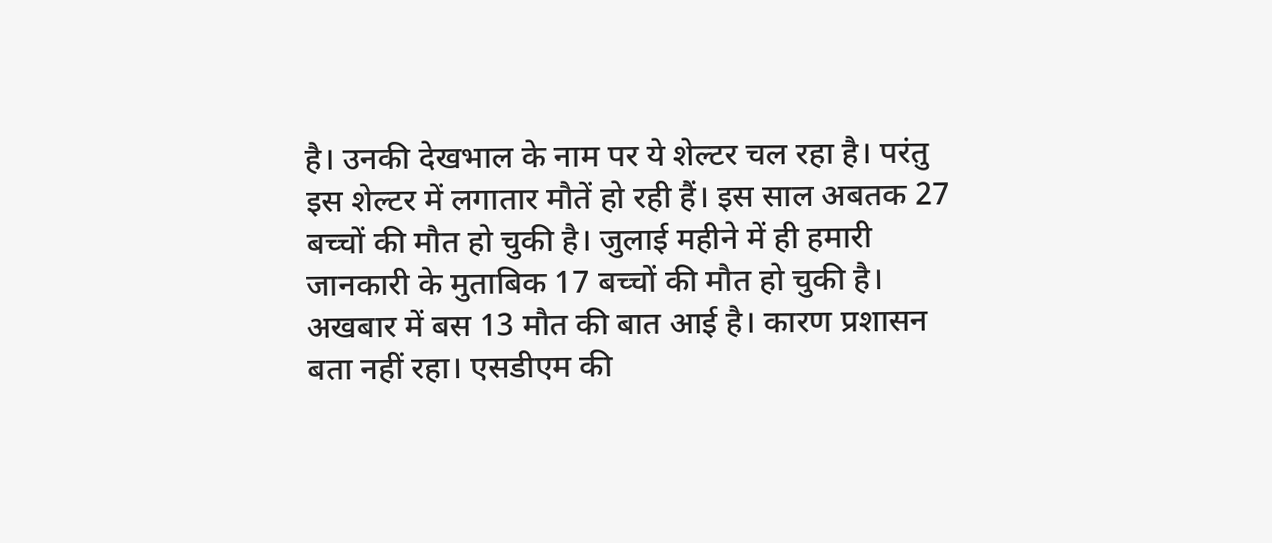है। उनकी देखभाल के नाम पर ये शेल्टर चल रहा है। परंतु इस शेल्टर में लगातार मौतें हो रही हैं। इस साल अबतक 27 बच्चों की मौत हो चुकी है। जुलाई महीने में ही हमारी जानकारी के मुताबिक 17 बच्चों की मौत हो चुकी है। अखबार में बस 13 मौत की बात आई है। कारण प्रशासन बता नहीं रहा। एसडीएम की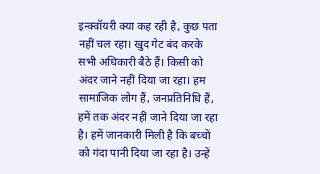इन्क्वॉयरी क्या कह रही है, कुछ पता नहीं चल रहा। खुद गेट बंद करके सभी अधिकारी बैठे हैं। किसी को अंदर जाने नहीं दिया जा रहा। हम सामाजिक लोग हैं, जनप्रतिनिधि हैं, हमें तक अंदर नहीं जाने दिया जा रहा है। हमें जानकारी मिली है कि बच्चों को गंदा पानी दिया जा रहा है। उन्हें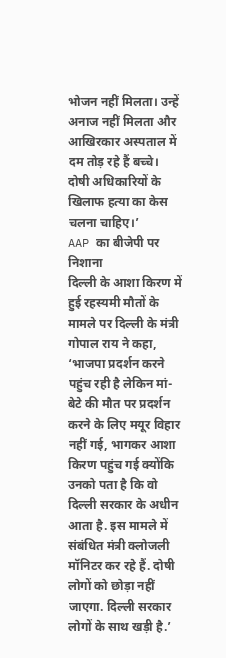भोजन नहीं मिलता। उन्हें अनाज नहीं मिलता और आखिरकार अस्पताल में दम तोड़ रहे हैं बच्चे। दोषी अधिकारियों के खिलाफ हत्या का केस चलना चाहिए।’
AAP का बीजेपी पर निशाना
दिल्ली के आशा किरण में हुई रहस्यमी मौतों के मामले पर दिल्ली के मंत्री गोपाल राय ने कहा, ‘भाजपा प्रदर्शन करने पहुंच रही है लेकिन मां-बेटे की मौत पर प्रदर्शन करने के लिए मयूर विहार नहीं गई, भागकर आशा किरण पहुंच गई क्योंकि उनको पता है कि वो दिल्ली सरकार के अधीन आता है. इस मामले में संबंधित मंत्री क्लोजली मॉनिटर कर रहे हैं. दोषी लोगों को छोड़ा नहीं जाएगा. दिल्ली सरकार लोगों के साथ खड़ी है.’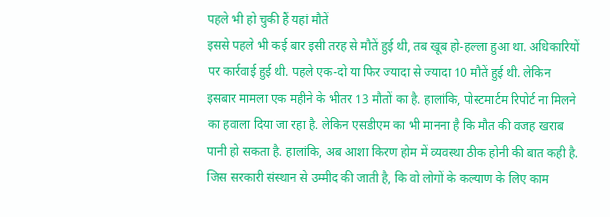पहले भी हो चुकी हैं यहां मौतें
इससे पहले भी कई बार इसी तरह से मौतें हुई थी, तब खूब हो-हल्ला हुआ था. अधिकारियों पर कार्रवाई हुई थी. पहले एक-दो या फिर ज्यादा से ज्यादा 10 मौतें हुई थी. लेकिन इसबार मामला एक महीने के भीतर 13 मौतों का है. हालांकि, पोस्टमार्टम रिपोर्ट ना मिलने का हवाला दिया जा रहा है. लेकिन एसडीएम का भी मानना है कि मौत की वजह खराब पानी हो सकता है. हालांकि, अब आशा किरण होम में व्यवस्था ठीक होनी की बात कही है.
जिस सरकारी संस्थान से उम्मीद की जाती है, कि वो लोगों के कल्याण के लिए काम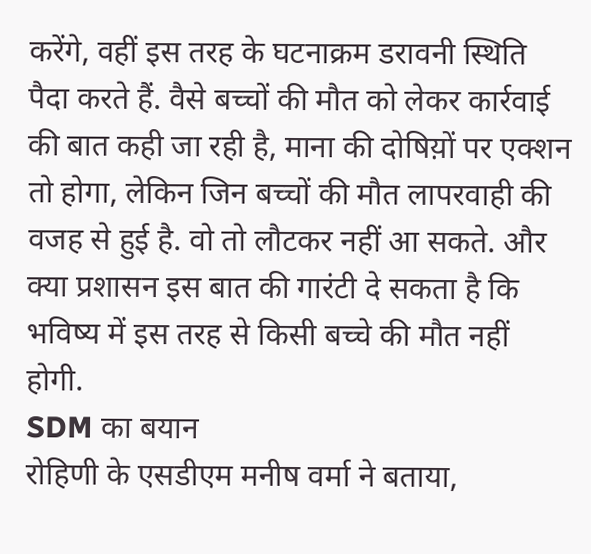करेंगे, वहीं इस तरह के घटनाक्रम डरावनी स्थिति पैदा करते हैं. वैसे बच्चों की मौत को लेकर कार्रवाई की बात कही जा रही है, माना की दोषिय़ों पर एक्शन तो होगा, लेकिन जिन बच्चों की मौत लापरवाही की वजह से हुई है. वो तो लौटकर नहीं आ सकते. और क्या प्रशासन इस बात की गारंटी दे सकता है कि भविष्य में इस तरह से किसी बच्चे की मौत नहीं होगी.
SDM का बयान
रोहिणी के एसडीएम मनीष वर्मा ने बताया,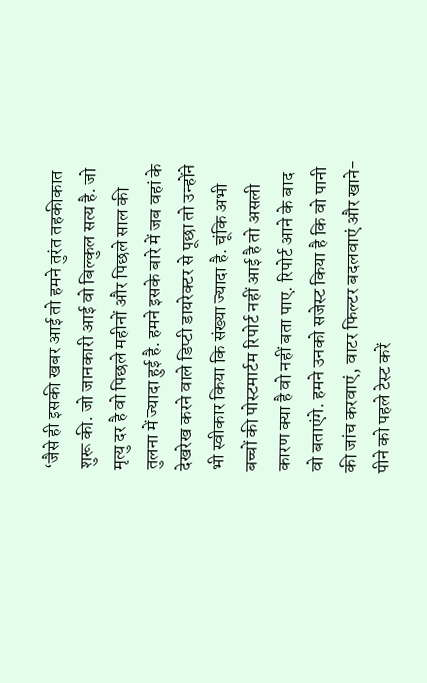‘जैसे ही इसकी खबर आई तो हमने तुरंत तहकीकात शुरू की. जो जानकारी आई वो बिल्कुल सत्य है. जो मृत्यु दर है वो पिछले महीनों और पिछले साल की तुलना में ज्यादा हुई है. हमने इसके बारे में जब वहां के देखरेख करने वाले डिप्टी डायरेक्टर से पूछा तो उन्होंने भी स्वीकार किया कि संख्या ज्यादा है. चूंकि अभी बच्चों की पोस्टमार्टम रिपोर्ट नहीं आई है तो असली कारण क्या है वो नहीं बता पाए. रिपोर्ट आने के बाद वो बताएंगे. हमने उनको सजेस्ट किया है कि वो पानी की जांच करवाएं, वाटर फिल्टर बदलवाएं और खाने-पीने को पहले टेस्ट करें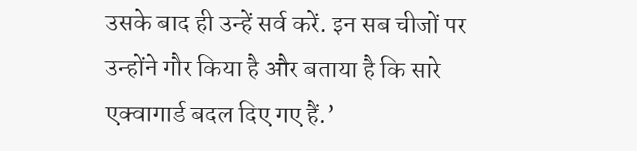उसके बाद ही उन्हें सर्व करें. इन सब चीजों पर उन्होंने गौर किया है और बताया है कि सारे एक्वागार्ड बदल दिए गए हैं.’